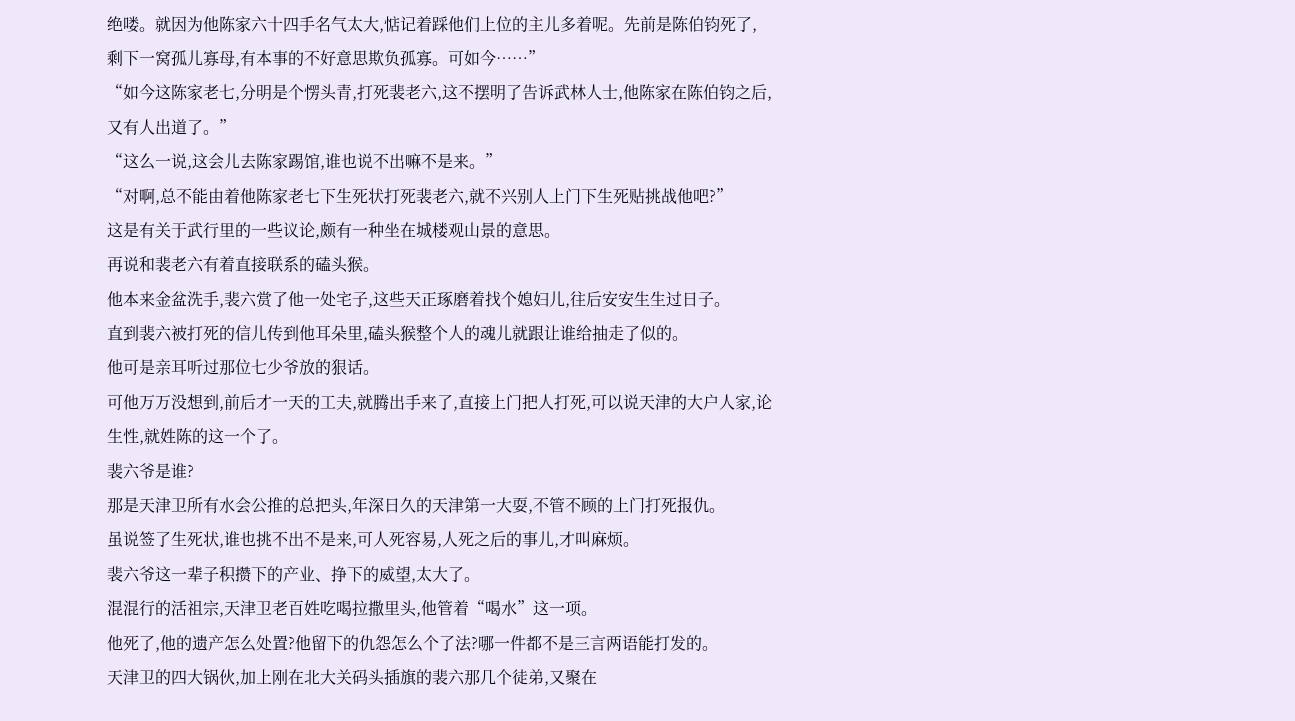绝喽。就因为他陈家六十四手名气太大,惦记着踩他们上位的主儿多着呢。先前是陈伯钧死了,剩下一窝孤儿寡母,有本事的不好意思欺负孤寡。可如今……”
“如今这陈家老七,分明是个愣头青,打死裴老六,这不摆明了告诉武林人士,他陈家在陈伯钧之后,又有人出道了。”
“这么一说,这会儿去陈家踢馆,谁也说不出嘛不是来。”
“对啊,总不能由着他陈家老七下生死状打死裴老六,就不兴别人上门下生死贴挑战他吧?”
这是有关于武行里的一些议论,颇有一种坐在城楼观山景的意思。
再说和裴老六有着直接联系的磕头猴。
他本来金盆洗手,裴六赏了他一处宅子,这些天正琢磨着找个媳妇儿,往后安安生生过日子。
直到裴六被打死的信儿传到他耳朵里,磕头猴整个人的魂儿就跟让谁给抽走了似的。
他可是亲耳听过那位七少爷放的狠话。
可他万万没想到,前后才一天的工夫,就腾出手来了,直接上门把人打死,可以说天津的大户人家,论生性,就姓陈的这一个了。
裴六爷是谁?
那是天津卫所有水会公推的总把头,年深日久的天津第一大耍,不管不顾的上门打死报仇。
虽说签了生死状,谁也挑不出不是来,可人死容易,人死之后的事儿,才叫麻烦。
裴六爷这一辈子积攒下的产业、挣下的威望,太大了。
混混行的活祖宗,天津卫老百姓吃喝拉撒里头,他管着“喝水”这一项。
他死了,他的遗产怎么处置?他留下的仇怨怎么个了法?哪一件都不是三言两语能打发的。
天津卫的四大锅伙,加上刚在北大关码头插旗的裴六那几个徒弟,又聚在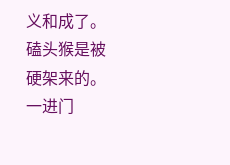义和成了。
磕头猴是被硬架来的。
一进门